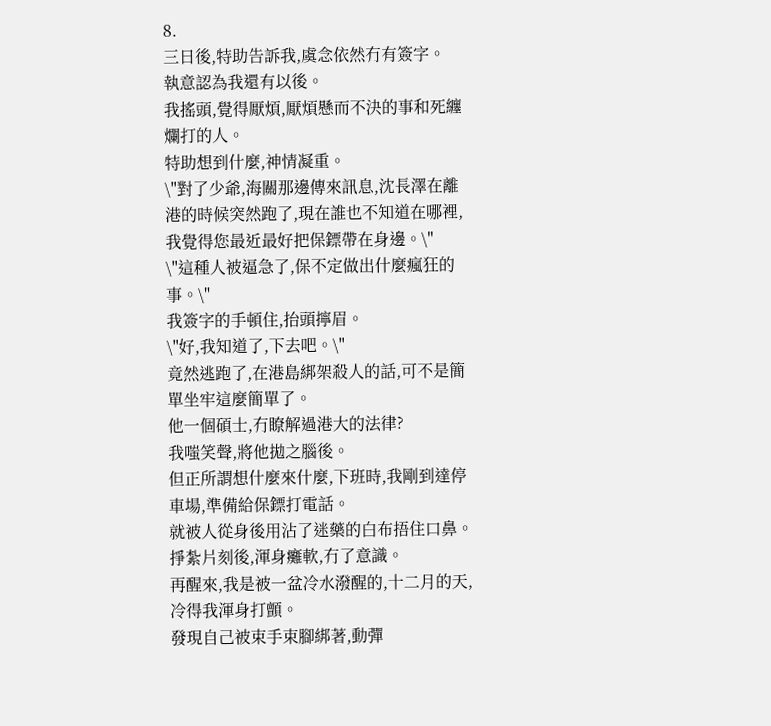8.
三日後,特助告訴我,虞念依然冇有簽字。
執意認為我還有以後。
我搖頭,覺得厭煩,厭煩懸而不決的事和死纏爛打的人。
特助想到什麼,神情凝重。
\"對了少爺,海關那邊傳來訊息,沈長澤在離港的時候突然跑了,現在誰也不知道在哪裡,我覺得您最近最好把保鏢帶在身邊。\"
\"這種人被逼急了,保不定做出什麼瘋狂的事。\"
我簽字的手頓住,抬頭擰眉。
\"好,我知道了,下去吧。\"
竟然逃跑了,在港島綁架殺人的話,可不是簡單坐牢這麼簡單了。
他一個碩士,冇瞭解過港大的法律?
我嗤笑聲,將他拋之腦後。
但正所謂想什麼來什麼,下班時,我剛到達停車場,準備給保鏢打電話。
就被人從身後用沾了迷藥的白布捂住口鼻。
掙紮片刻後,渾身癱軟,冇了意識。
再醒來,我是被一盆冷水潑醒的,十二月的天,冷得我渾身打顫。
發現自己被束手束腳綁著,動彈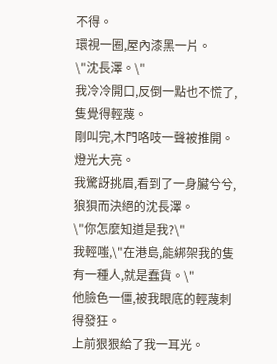不得。
環視一圈,屋內漆黑一片。
\"沈長澤。\"
我冷冷開口,反倒一點也不慌了,隻覺得輕蔑。
剛叫完,木門咯吱一聲被推開。
燈光大亮。
我驚訝挑眉,看到了一身臟兮兮,狼狽而決絕的沈長澤。
\"你怎麼知道是我?\"
我輕嗤,\"在港島,能綁架我的隻有一種人,就是蠢貨。\"
他臉色一僵,被我眼底的輕蔑刺得發狂。
上前狠狠給了我一耳光。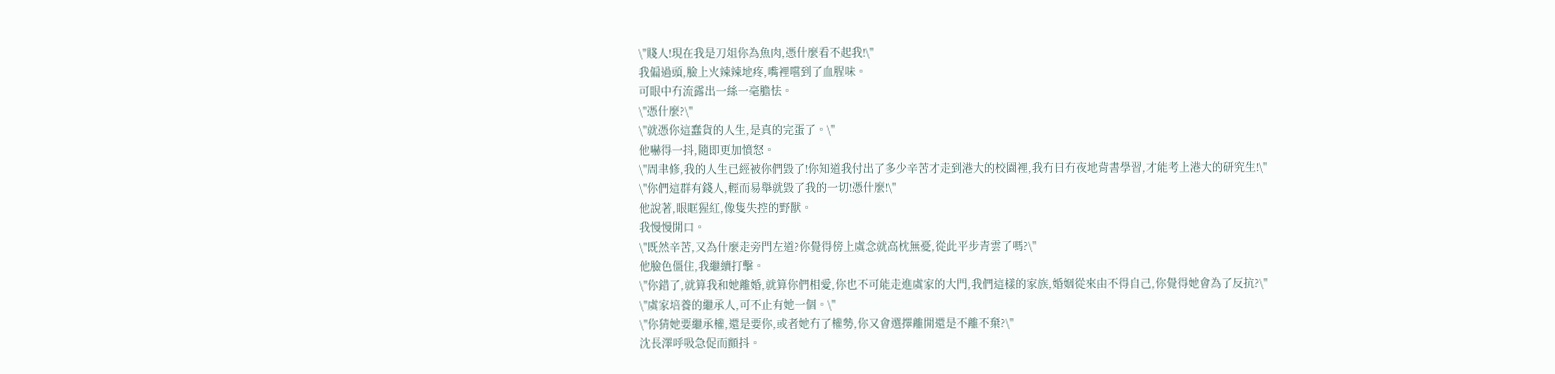\"賤人!現在我是刀俎你為魚肉,憑什麼看不起我!\"
我偏過頭,臉上火辣辣地疼,嘴裡嚐到了血腥味。
可眼中冇流露出一絲一毫膽怯。
\"憑什麼?\"
\"就憑你這蠢貨的人生,是真的完蛋了。\"
他嚇得一抖,隨即更加憤怒。
\"周聿修,我的人生已經被你們毀了!你知道我付出了多少辛苦才走到港大的校園裡,我冇日冇夜地背書學習,才能考上港大的研究生!\"
\"你們這群有錢人,輕而易舉就毀了我的一切!憑什麼!\"
他說著,眼眶猩紅,像隻失控的野獸。
我慢慢開口。
\"既然辛苦,又為什麼走旁門左道?你覺得傍上虞念就高枕無憂,從此平步青雲了嗎?\"
他臉色僵住,我繼續打擊。
\"你錯了,就算我和她離婚,就算你們相愛,你也不可能走進虞家的大門,我們這樣的家族,婚姻從來由不得自己,你覺得她會為了反抗?\"
\"虞家培養的繼承人,可不止有她一個。\"
\"你猜她要繼承權,還是要你,或者她冇了權勢,你又會選擇離開還是不離不棄?\"
沈長澤呼吸急促而顫抖。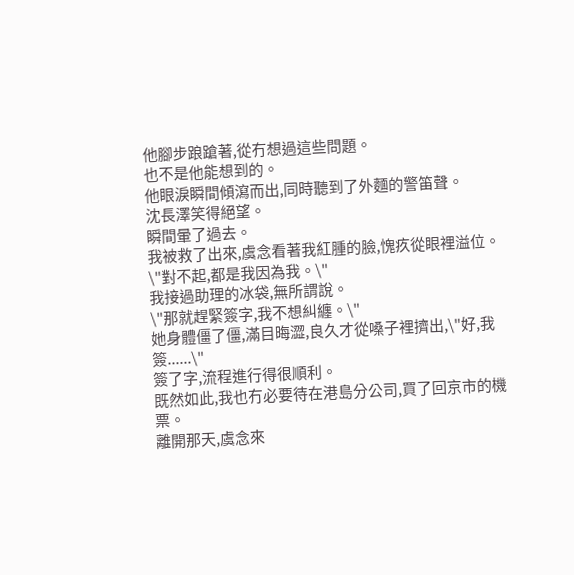他腳步踉蹌著,從冇想過這些問題。
也不是他能想到的。
他眼淚瞬間傾瀉而出,同時聽到了外麵的警笛聲。
沈長澤笑得絕望。
瞬間暈了過去。
我被救了出來,虞念看著我紅腫的臉,愧疚從眼裡溢位。
\"對不起,都是我因為我。\"
我接過助理的冰袋,無所謂說。
\"那就趕緊簽字,我不想糾纏。\"
她身體僵了僵,滿目晦澀,良久才從嗓子裡擠出,\"好,我簽......\"
簽了字,流程進行得很順利。
既然如此,我也冇必要待在港島分公司,買了回京市的機票。
離開那天,虞念來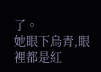了。
她眼下烏青,眼裡都是紅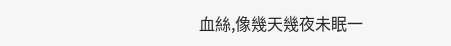血絲,像幾天幾夜未眠一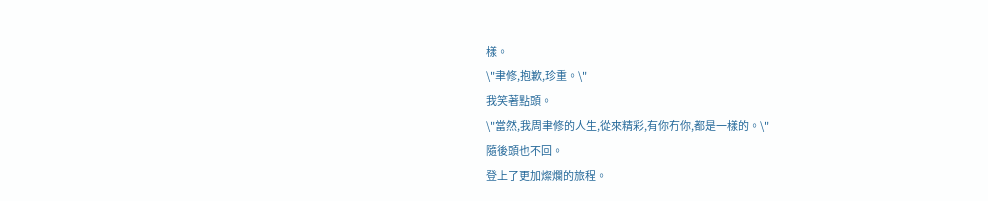樣。
\"聿修,抱歉,珍重。\"
我笑著點頭。
\"當然,我周聿修的人生,從來精彩,有你冇你,都是一樣的。\"
隨後頭也不回。
登上了更加燦爛的旅程。